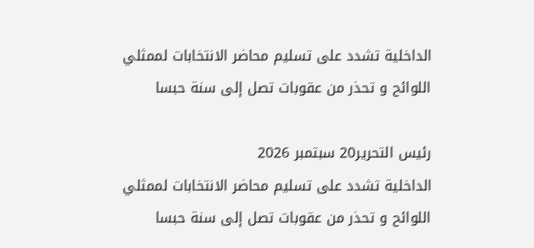الداخلية تشدد على تسليم محاضر الانتخابات لممثلي اللوائح و تحذر من عقوبات تصل إلى سنة حبسا

رئيس التحرير20 سبتمبر 2026
الداخلية تشدد على تسليم محاضر الانتخابات لممثلي اللوائح و تحذر من عقوبات تصل إلى سنة حبسا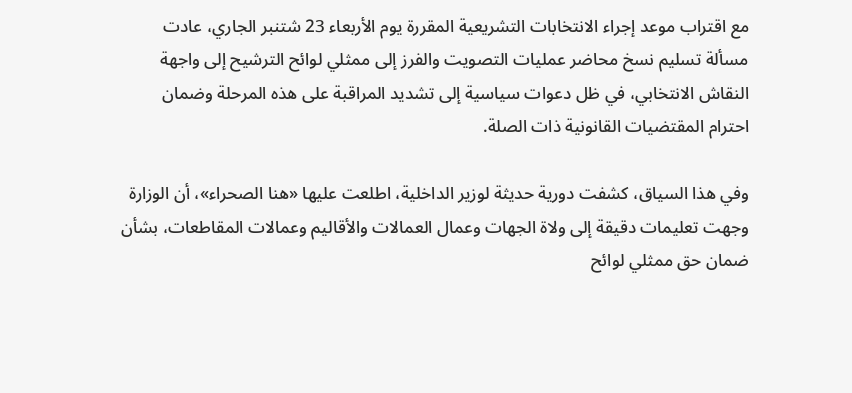مع اقتراب موعد إجراء الانتخابات التشريعية المقررة يوم الأربعاء 23 شتنبر الجاري، عادت مسألة تسليم نسخ محاضر عمليات التصويت والفرز إلى ممثلي لوائح الترشيح إلى واجهة النقاش الانتخابي، في ظل دعوات سياسية إلى تشديد المراقبة على هذه المرحلة وضمان احترام المقتضيات القانونية ذات الصلة.

وفي هذا السياق، كشفت دورية حديثة لوزير الداخلية، اطلعت عليها «هنا الصحراء»، أن الوزارة وجهت تعليمات دقيقة إلى ولاة الجهات وعمال العمالات والأقاليم وعمالات المقاطعات، بشأن ضمان حق ممثلي لوائح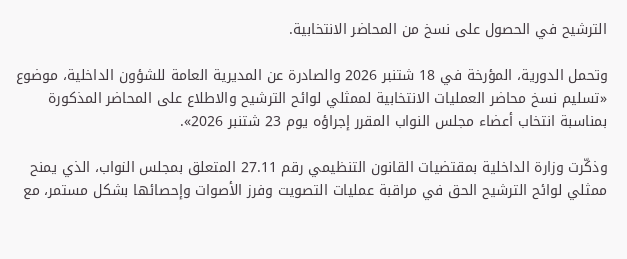الترشيح في الحصول على نسخ من المحاضر الانتخابية.

وتحمل الدورية، المؤرخة في 18 شتنبر 2026 والصادرة عن المديرية العامة للشؤون الداخلية، موضوع «تسليم نسخ محاضر العمليات الانتخابية لممثلي لوائح الترشيح والاطلاع على المحاضر المذكورة بمناسبة انتخاب أعضاء مجلس النواب المقرر إجراؤه يوم 23 شتنبر 2026».

وذكّرت وزارة الداخلية بمقتضيات القانون التنظيمي رقم 27.11 المتعلق بمجلس النواب، الذي يمنح ممثلي لوائح الترشيح الحق في مراقبة عمليات التصويت وفرز الأصوات وإحصائها بشكل مستمر، مع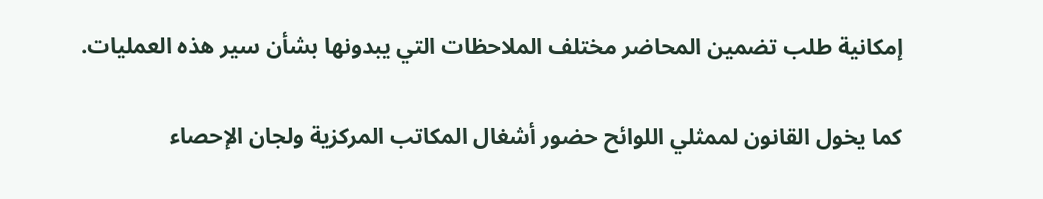إمكانية طلب تضمين المحاضر مختلف الملاحظات التي يبدونها بشأن سير هذه العمليات.

كما يخول القانون لممثلي اللوائح حضور أشغال المكاتب المركزية ولجان الإحصاء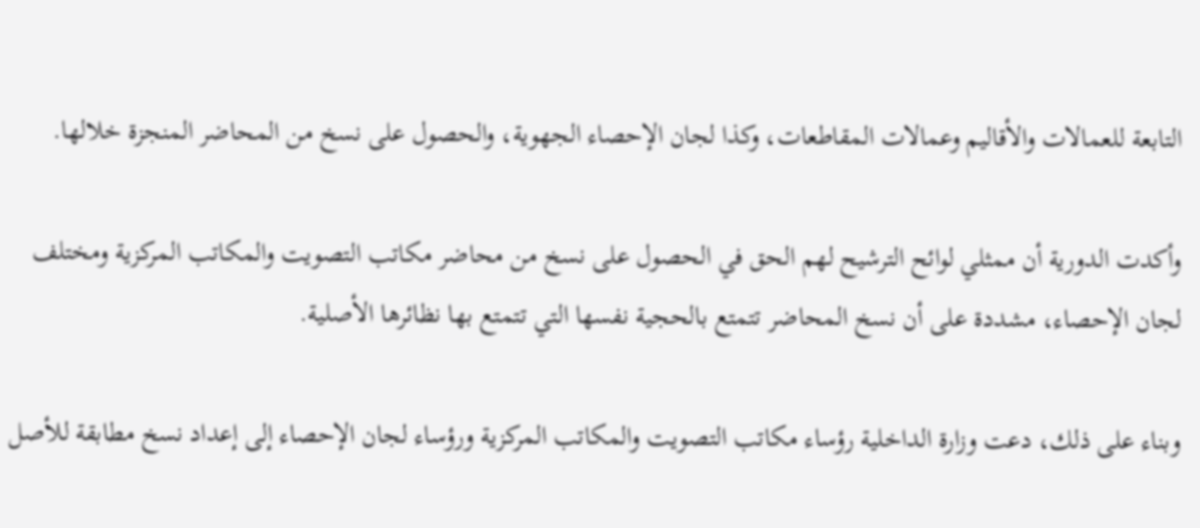التابعة للعمالات والأقاليم وعمالات المقاطعات، وكذا لجان الإحصاء الجهوية، والحصول على نسخ من المحاضر المنجزة خلالها.

وأكدت الدورية أن ممثلي لوائح الترشيح لهم الحق في الحصول على نسخ من محاضر مكاتب التصويت والمكاتب المركزية ومختلف لجان الإحصاء، مشددة على أن نسخ المحاضر تتمتع بالحجية نفسها التي تتمتع بها نظائرها الأصلية.

وبناء على ذلك، دعت وزارة الداخلية رؤساء مكاتب التصويت والمكاتب المركزية ورؤساء لجان الإحصاء إلى إعداد نسخ مطابقة للأصل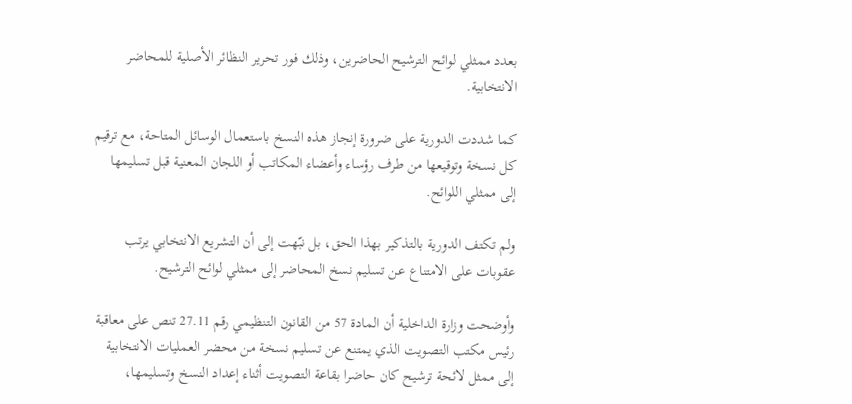بعدد ممثلي لوائح الترشيح الحاضرين، وذلك فور تحرير النظائر الأصلية للمحاضر الانتخابية.

كما شددت الدورية على ضرورة إنجاز هذه النسخ باستعمال الوسائل المتاحة، مع ترقيم كل نسخة وتوقيعها من طرف رؤساء وأعضاء المكاتب أو اللجان المعنية قبل تسليمها إلى ممثلي اللوائح.

ولم تكتف الدورية بالتذكير بهذا الحق، بل نبّهت إلى أن التشريع الانتخابي يرتب عقوبات على الامتناع عن تسليم نسخ المحاضر إلى ممثلي لوائح الترشيح.

وأوضحت وزارة الداخلية أن المادة 57 من القانون التنظيمي رقم 27.11 تنص على معاقبة رئيس مكتب التصويت الذي يمتنع عن تسليم نسخة من محضر العمليات الانتخابية إلى ممثل لائحة ترشيح كان حاضرا بقاعة التصويت أثناء إعداد النسخ وتسليمها،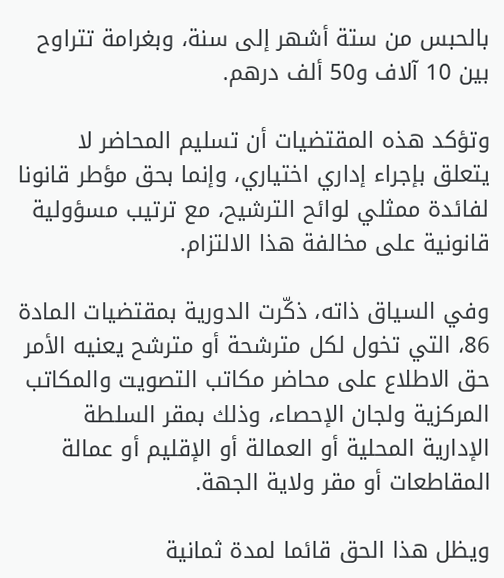بالحبس من ستة أشهر إلى سنة، وبغرامة تتراوح بين 10 آلاف و50 ألف درهم.

وتؤكد هذه المقتضيات أن تسليم المحاضر لا يتعلق بإجراء إداري اختياري، وإنما بحق مؤطر قانونا لفائدة ممثلي لوائح الترشيح، مع ترتيب مسؤولية قانونية على مخالفة هذا الالتزام.

وفي السياق ذاته، ذكّرت الدورية بمقتضيات المادة 86، التي تخول لكل مترشحة أو مترشح يعنيه الأمر حق الاطلاع على محاضر مكاتب التصويت والمكاتب المركزية ولجان الإحصاء، وذلك بمقر السلطة الإدارية المحلية أو العمالة أو الإقليم أو عمالة المقاطعات أو مقر ولاية الجهة.

ويظل هذا الحق قائما لمدة ثمانية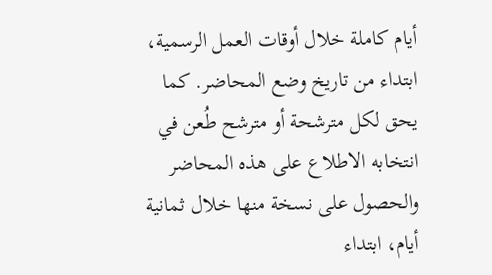أيام كاملة خلال أوقات العمل الرسمية، ابتداء من تاريخ وضع المحاضر. كما يحق لكل مترشحة أو مترشح طُعن في انتخابه الاطلاع على هذه المحاضر والحصول على نسخة منها خلال ثمانية أيام، ابتداء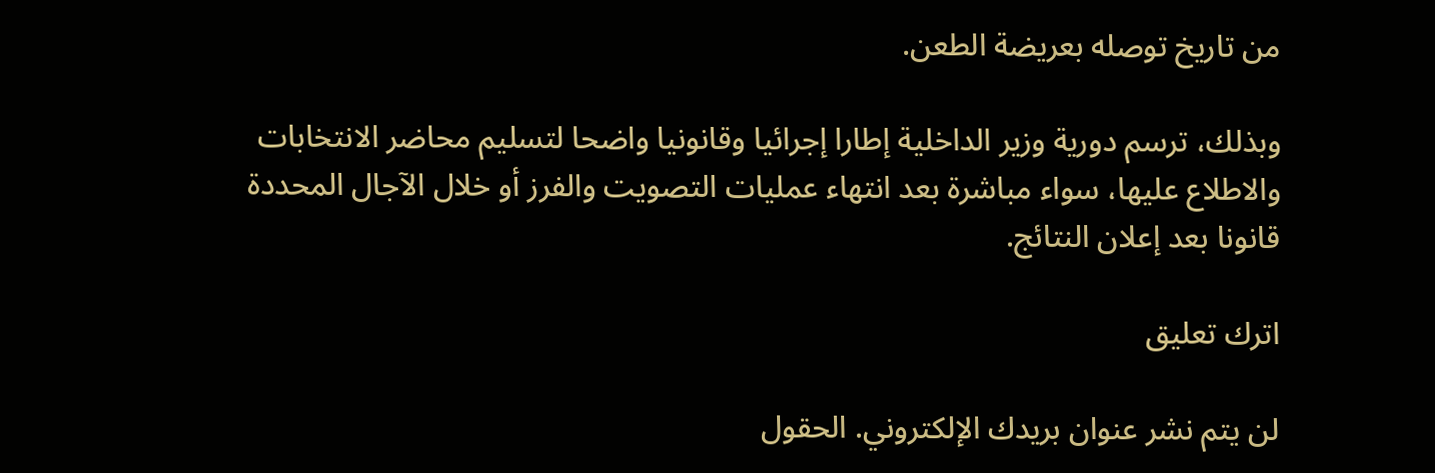من تاريخ توصله بعريضة الطعن.

وبذلك، ترسم دورية وزير الداخلية إطارا إجرائيا وقانونيا واضحا لتسليم محاضر الانتخابات والاطلاع عليها، سواء مباشرة بعد انتهاء عمليات التصويت والفرز أو خلال الآجال المحددة قانونا بعد إعلان النتائج.

اترك تعليق

لن يتم نشر عنوان بريدك الإلكتروني. الحقول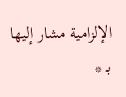الإلزامية مشار إليها بـ *